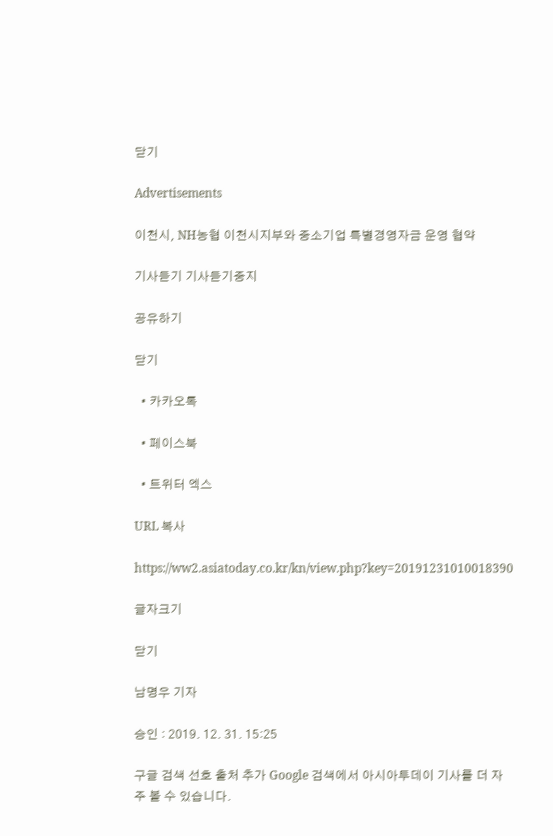닫기

Advertisements

이천시, NH농협 이천시지부와 중소기업 특별경영자금 운영 협약

기사듣기 기사듣기중지

공유하기

닫기

  • 카카오톡

  • 페이스북

  • 트위터 엑스

URL 복사

https://ww2.asiatoday.co.kr/kn/view.php?key=20191231010018390

글자크기

닫기

남명우 기자

승인 : 2019. 12. 31. 15:25

구글 검색 선호 출처 추가 Google 검색에서 아시아투데이 기사를 더 자주 볼 수 있습니다.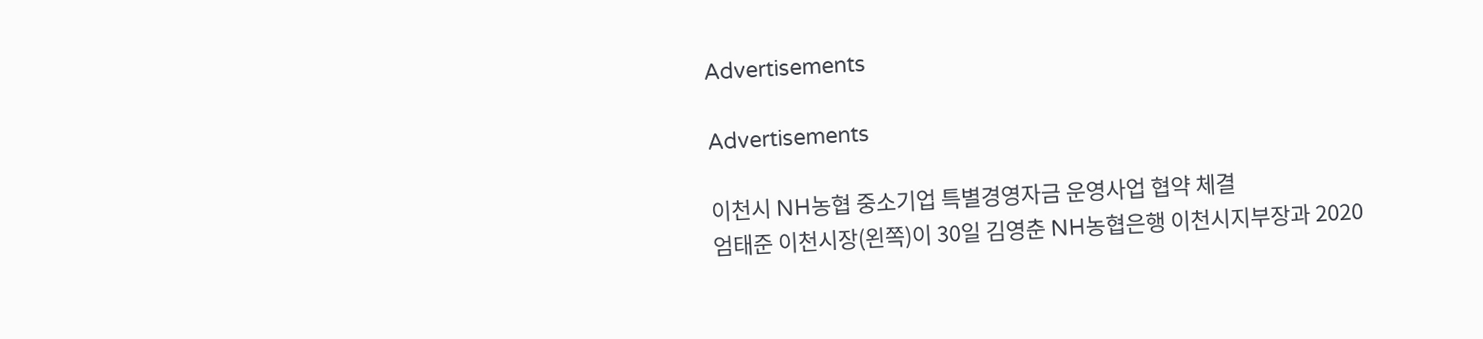Advertisements

Advertisements

이천시 NH농협 중소기업 특별경영자금 운영사업 협약 체결
엄태준 이천시장(왼쪽)이 30일 김영춘 NH농협은행 이천시지부장과 2020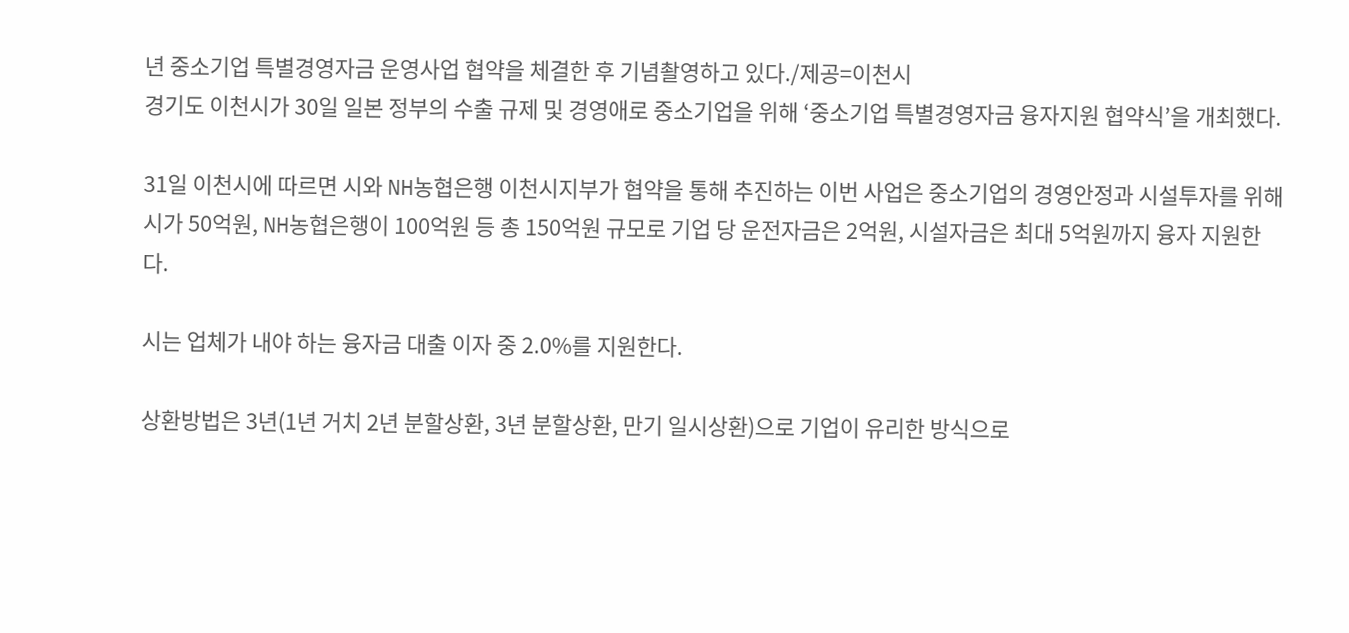년 중소기업 특별경영자금 운영사업 협약을 체결한 후 기념촬영하고 있다./제공=이천시
경기도 이천시가 30일 일본 정부의 수출 규제 및 경영애로 중소기업을 위해 ‘중소기업 특별경영자금 융자지원 협약식’을 개최했다.

31일 이천시에 따르면 시와 NH농협은행 이천시지부가 협약을 통해 추진하는 이번 사업은 중소기업의 경영안정과 시설투자를 위해 시가 50억원, NH농협은행이 100억원 등 총 150억원 규모로 기업 당 운전자금은 2억원, 시설자금은 최대 5억원까지 융자 지원한다.

시는 업체가 내야 하는 융자금 대출 이자 중 2.0%를 지원한다.

상환방법은 3년(1년 거치 2년 분할상환, 3년 분할상환, 만기 일시상환)으로 기업이 유리한 방식으로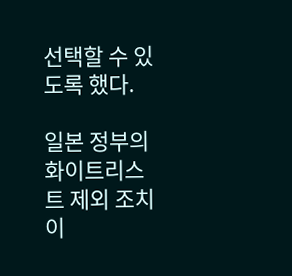선택할 수 있도록 했다.

일본 정부의 화이트리스트 제외 조치 이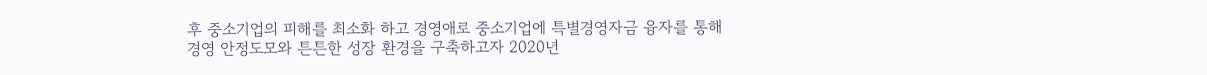후 중소기업의 피해를 최소화 하고 경영애로 중소기업에 특별경영자금 융자를 통해 경영 안정도모와 튼튼한 성장 환경을 구축하고자 2020년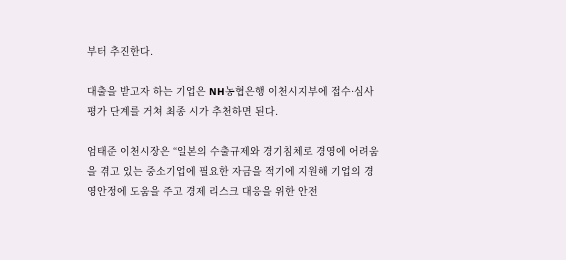부터 추진한다.

대출을 받고자 하는 기업은 NH농협은행 이천시지부에 접수·심사 평가 단계를 거쳐 최종 시가 추천하면 된다.

엄태준 이천시장은 “일본의 수출규제와 경기침체로 경영에 어려움을 겪고 있는 중소기업에 필요한 자금을 적기에 지원해 기업의 경영안정에 도움을 주고 경제 리스크 대응을 위한 안전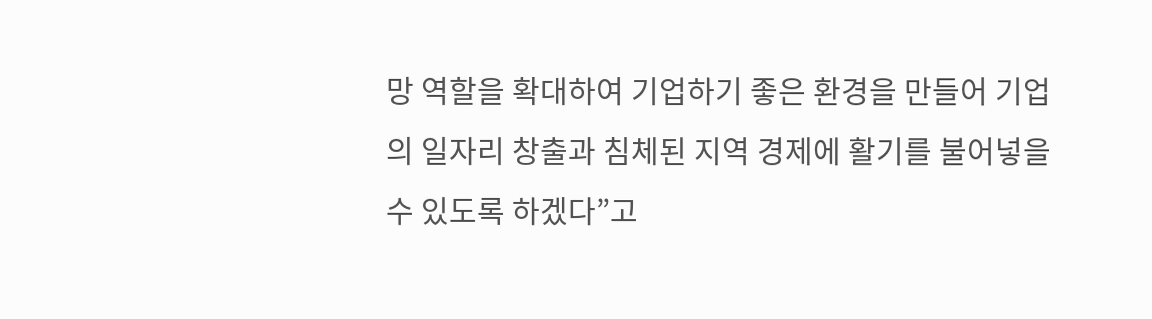망 역할을 확대하여 기업하기 좋은 환경을 만들어 기업의 일자리 창출과 침체된 지역 경제에 활기를 불어넣을 수 있도록 하겠다”고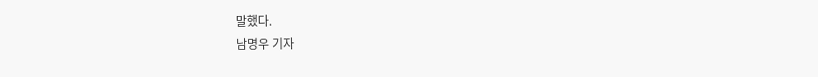말했다.
남명우 기자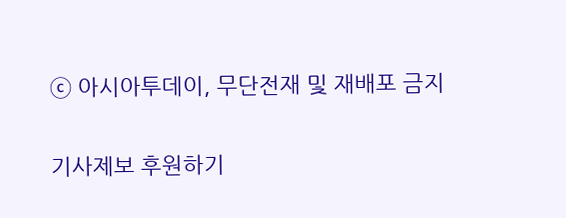ⓒ 아시아투데이, 무단전재 및 재배포 금지

기사제보 후원하기